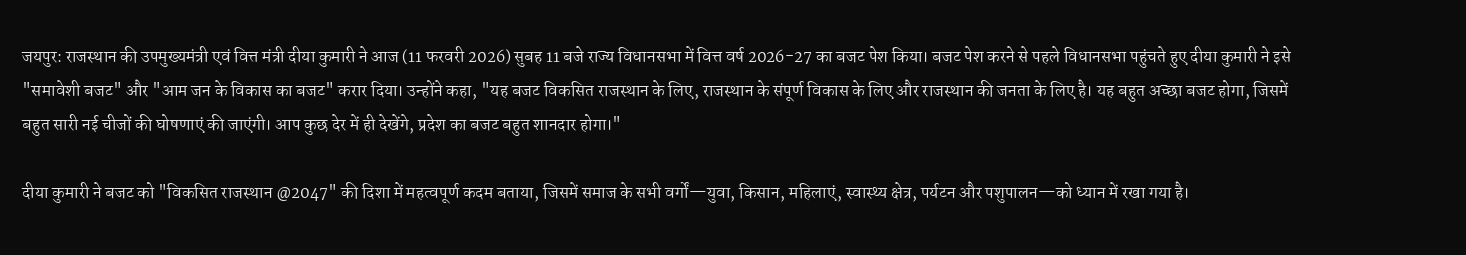जयपुर: राजस्थान की उपमुख्यमंत्री एवं वित्त मंत्री दीया कुमारी ने आज (11 फरवरी 2026) सुबह 11 बजे राज्य विधानसभा में वित्त वर्ष 2026-27 का बजट पेश किया। बजट पेश करने से पहले विधानसभा पहुंचते हुए दीया कुमारी ने इसे "समावेशी बजट" और "आम जन के विकास का बजट" करार दिया। उन्होंने कहा, "यह बजट विकसित राजस्थान के लिए, राजस्थान के संपूर्ण विकास के लिए और राजस्थान की जनता के लिए है। यह बहुत अच्छा बजट होगा, जिसमें बहुत सारी नई चीजों की घोषणाएं की जाएंगी। आप कुछ देर में ही देखेंगे, प्रदेश का बजट बहुत शानदार होगा।"

दीया कुमारी ने बजट को "विकसित राजस्थान @2047" की दिशा में महत्वपूर्ण कदम बताया, जिसमें समाज के सभी वर्गों—युवा, किसान, महिलाएं, स्वास्थ्य क्षेत्र, पर्यटन और पशुपालन—को ध्यान में रखा गया है।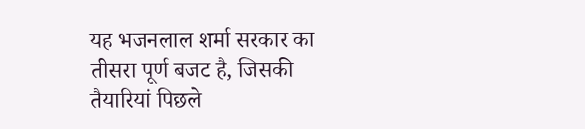यह भजनलाल शर्मा सरकार का तीसरा पूर्ण बजट है, जिसकी तैयारियां पिछले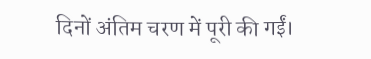दिनों अंतिम चरण में पूरी की गईं।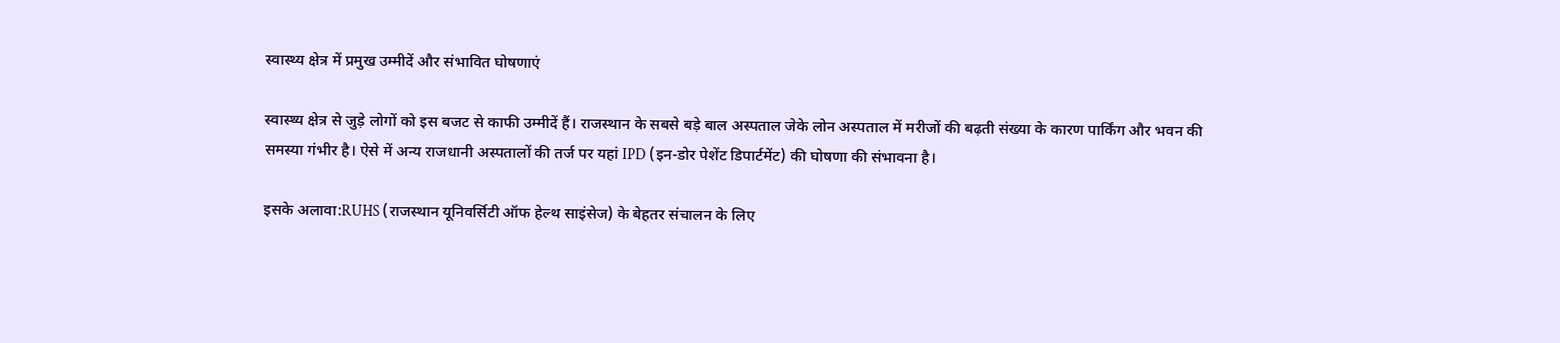स्वास्थ्य क्षेत्र में प्रमुख उम्मीदें और संभावित घोषणाएं

स्वास्थ्य क्षेत्र से जुड़े लोगों को इस बजट से काफी उम्मीदें हैं। राजस्थान के सबसे बड़े बाल अस्पताल जेके लोन अस्पताल में मरीजों की बढ़ती संख्या के कारण पार्किंग और भवन की समस्या गंभीर है। ऐसे में अन्य राजधानी अस्पतालों की तर्ज पर यहां IPD (इन-डोर पेशेंट डिपार्टमेंट) की घोषणा की संभावना है।

इसके अलावा:RUHS (राजस्थान यूनिवर्सिटी ऑफ हेल्थ साइंसेज) के बेहतर संचालन के लिए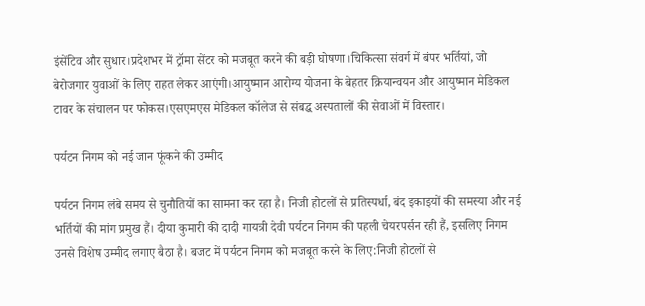इंसेंटिव और सुधार।प्रदेशभर में ट्रॉमा सेंटर को मजबूत करने की बड़ी घोषणा।चिकित्सा संवर्ग में बंपर भर्तियां, जो बेरोजगार युवाओं के लिए राहत लेकर आएंगी।आयुष्मान आरोग्य योजना के बेहतर क्रियान्वयन और आयुष्मान मेडिकल टावर के संचालन पर फोकस।एसएमएस मेडिकल कॉलेज से संबद्ध अस्पतालों की सेवाओं में विस्तार।

पर्यटन निगम को नई जान फूंकने की उम्मीद

पर्यटन निगम लंबे समय से चुनौतियों का सामना कर रहा है। निजी होटलों से प्रतिस्पर्धा, बंद इकाइयों की समस्या और नई भर्तियों की मांग प्रमुख हैं। दीया कुमारी की दादी गायत्री देवी पर्यटन निगम की पहली चेयरपर्सन रही हैं, इसलिए निगम उनसे विशेष उम्मीद लगाए बैठा है। बजट में पर्यटन निगम को मजबूत करने के लिए:निजी होटलों से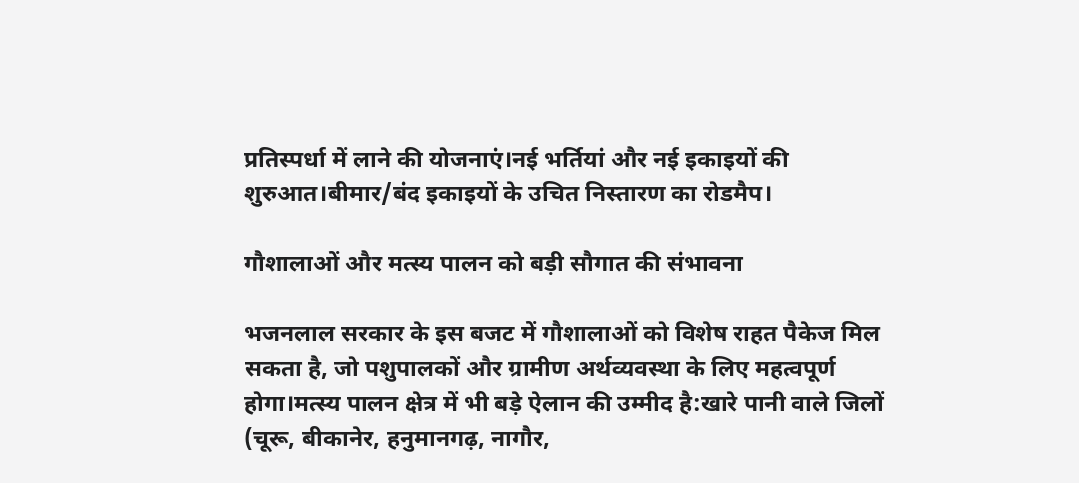प्रतिस्पर्धा में लाने की योजनाएं।नई भर्तियां और नई इकाइयों की शुरुआत।बीमार/बंद इकाइयों के उचित निस्तारण का रोडमैप।

गौशालाओं और मत्स्य पालन को बड़ी सौगात की संभावना

भजनलाल सरकार के इस बजट में गौशालाओं को विशेष राहत पैकेज मिल सकता है, जो पशुपालकों और ग्रामीण अर्थव्यवस्था के लिए महत्वपूर्ण होगा।मत्स्य पालन क्षेत्र में भी बड़े ऐलान की उम्मीद है:खारे पानी वाले जिलों (चूरू, बीकानेर, हनुमानगढ़, नागौर,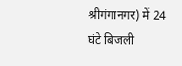श्रीगंगानगर) में 24 घंटे बिजली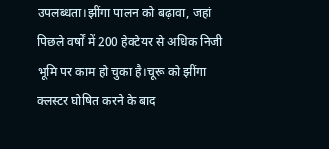उपलब्धता।झींगा पालन को बढ़ावा, जहां पिछले वर्षों में 200 हेक्टेयर से अधिक निजी भूमि पर काम हो चुका है।चूरू को झींगा क्लस्टर घोषित करने के बाद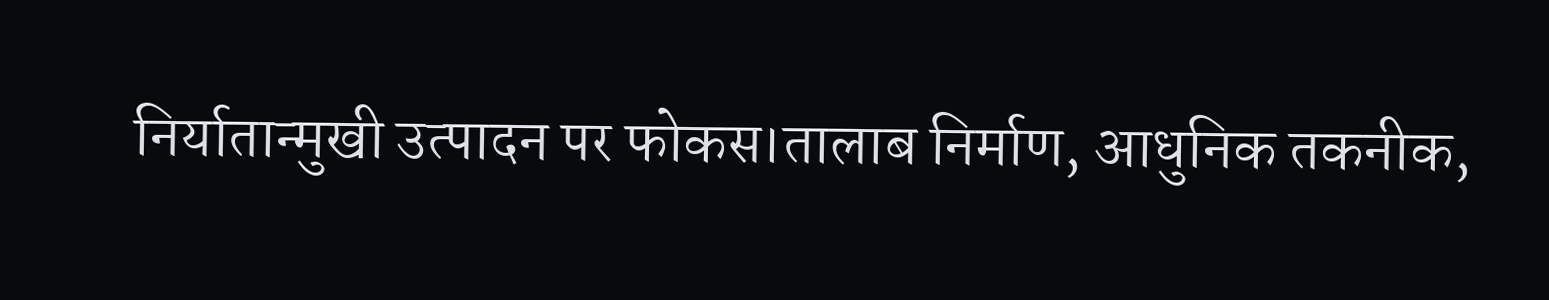निर्यातान्मुखी उत्पादन पर फोकस।तालाब निर्माण, आधुनिक तकनीक,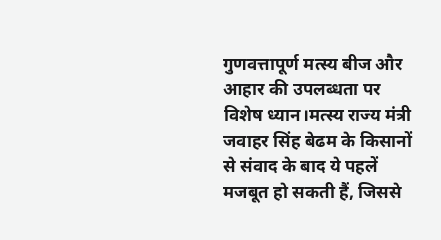गुणवत्तापूर्ण मत्स्य बीज और आहार की उपलब्धता पर विशेष ध्यान।मत्स्य राज्य मंत्री जवाहर सिंह बेढम के किसानों से संवाद के बाद ये पहलें मजबूत हो सकती हैं, जिससे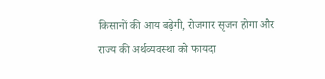किसानों की आय बढ़ेगी, रोजगार सृजन होगा और राज्य की अर्थव्यवस्था को फायदा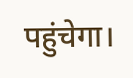पहुंचेगा।